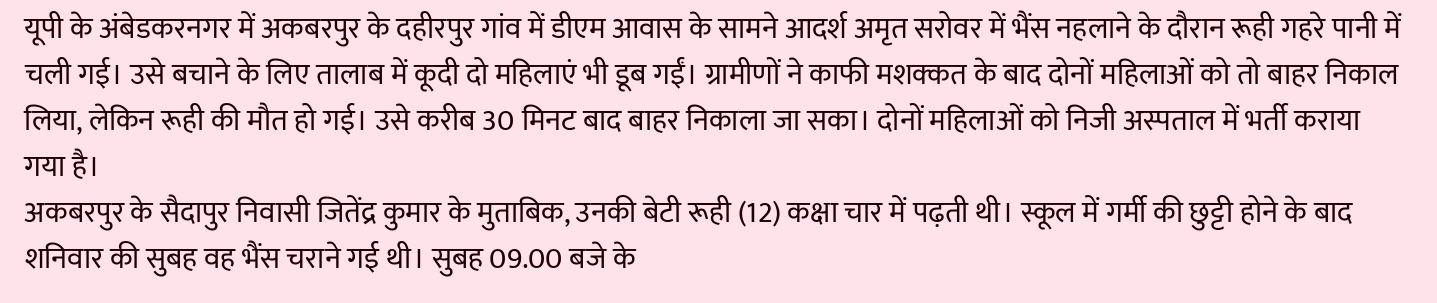यूपी के अंबेडकरनगर में अकबरपुर के दहीरपुर गांव में डीएम आवास के सामने आदर्श अमृत सरोवर में भैंस नहलाने के दौरान रूही गहरे पानी में चली गई। उसे बचाने के लिए तालाब में कूदी दो महिलाएं भी डूब गईं। ग्रामीणों ने काफी मशक्कत के बाद दोनों महिलाओं को तो बाहर निकाल लिया, लेकिन रूही की मौत हो गई। उसे करीब 30 मिनट बाद बाहर निकाला जा सका। दोनों महिलाओं को निजी अस्पताल में भर्ती कराया गया है।
अकबरपुर के सैदापुर निवासी जितेंद्र कुमार के मुताबिक, उनकी बेटी रूही (12) कक्षा चार में पढ़ती थी। स्कूल में गर्मी की छुट्टी होने के बाद शनिवार की सुबह वह भैंस चराने गई थी। सुबह 09.00 बजे के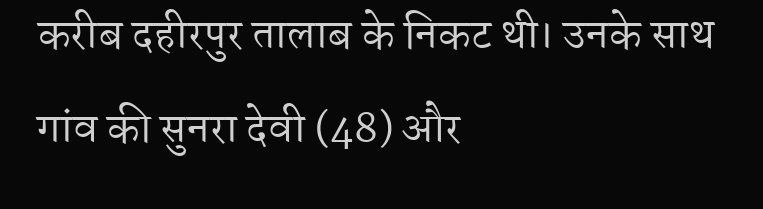करीब दहीरपुर तालाब के निकट थी। उनके साथ गांव की सुनरा देवी (48) और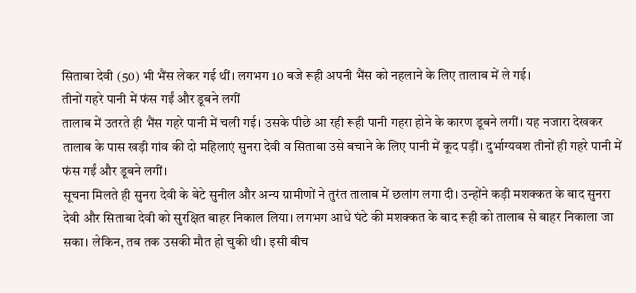सिताबा देवी (50) भी भैंस लेकर गई थीं। लगभग 10 बजे रूही अपनी भैंस को नहलाने के लिए तालाब में ले गई।
तीनों गहरे पानी में फंस गईं और डूबने लगीं
तालाब में उतरते ही भैंस गहरे पानी में चली गई। उसके पीछे आ रही रूही पानी गहरा होने के कारण डूबने लगीं। यह नजारा देखकर तालाब के पास खड़ी गांव की दो महिलाएं सुनरा देवी व सिताबा उसे बचाने के लिए पानी में कूद पड़ीं। दुर्भाग्यवश तीनों ही गहरे पानी में फंस गईं और डूबने लगीं।
सूचना मिलते ही सुनरा देवी के बेटे सुनील और अन्य ग्रामीणों ने तुरंत तालाब में छलांग लगा दी। उन्होंने कड़ी मशक्कत के बाद सुनरा देवी और सिताबा देवी को सुरक्षित बाहर निकाल लिया। लगभग आधे घंटे की मशक्कत के बाद रूही को तालाब से बाहर निकाला जा सका। लेकिन, तब तक उसकी मौत हो चुकी थी। इसी बीच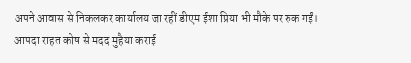अपने आवास से निकलकर कार्यालय जा रहीं डीएम ईशा प्रिया भी मौके पर रुक गईं।
आपदा राहत कोष से मदद मुहैया कराई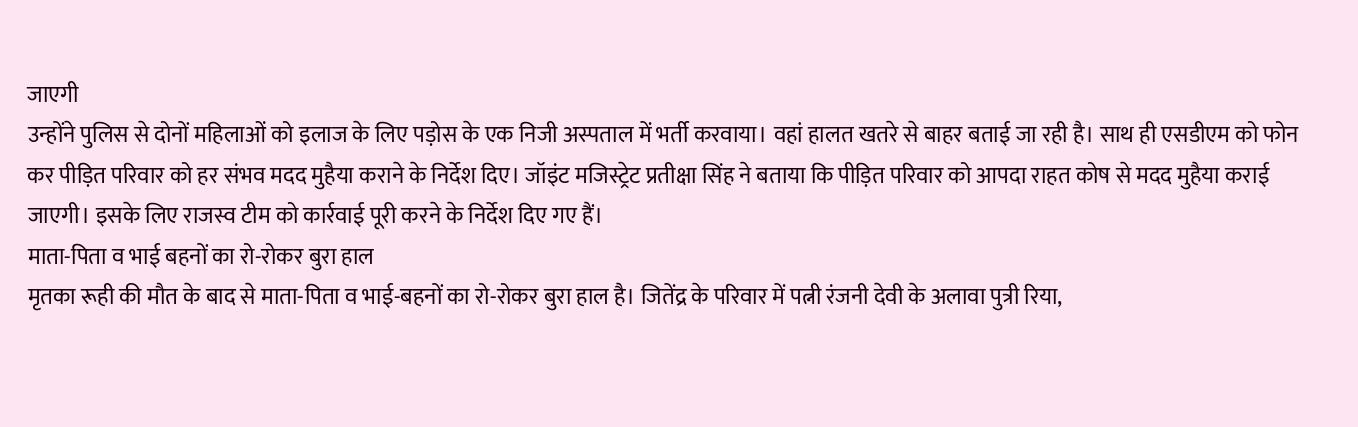जाएगी
उन्होंने पुलिस से दोनों महिलाओं को इलाज के लिए पड़ोस के एक निजी अस्पताल में भर्ती करवाया। वहां हालत खतरे से बाहर बताई जा रही है। साथ ही एसडीएम को फोन कर पीड़ित परिवार को हर संभव मदद मुहैया कराने के निर्देश दिए। जॉइंट मजिस्ट्रेट प्रतीक्षा सिंह ने बताया कि पीड़ित परिवार को आपदा राहत कोष से मदद मुहैया कराई जाएगी। इसके लिए राजस्व टीम को कार्रवाई पूरी करने के निर्देश दिए गए हैं।
माता-पिता व भाई बहनों का रो-रोकर बुरा हाल
मृतका रूही की मौत के बाद से माता-पिता व भाई-बहनों का रो-रोकर बुरा हाल है। जितेंद्र के परिवार में पत्नी रंजनी देवी के अलावा पुत्री रिया,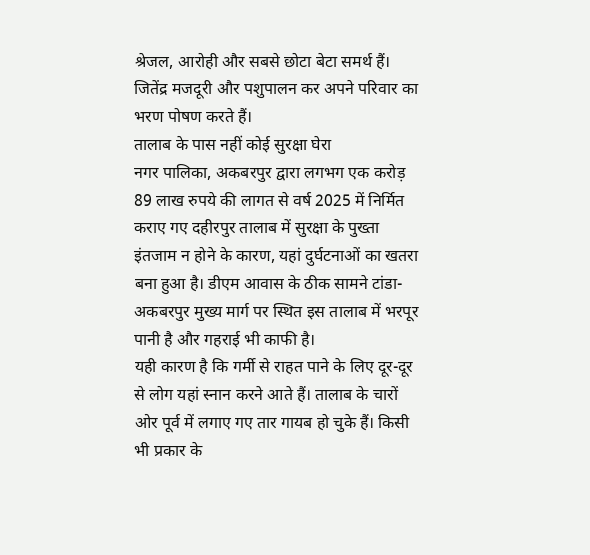श्रेजल, आरोही और सबसे छोटा बेटा समर्थ हैं। जितेंद्र मजदूरी और पशुपालन कर अपने परिवार का भरण पोषण करते हैं।
तालाब के पास नहीं कोई सुरक्षा घेरा
नगर पालिका, अकबरपुर द्वारा लगभग एक करोड़ 89 लाख रुपये की लागत से वर्ष 2025 में निर्मित कराए गए दहीरपुर तालाब में सुरक्षा के पुख्ता इंतजाम न होने के कारण, यहां दुर्घटनाओं का खतरा बना हुआ है। डीएम आवास के ठीक सामने टांडा-अकबरपुर मुख्य मार्ग पर स्थित इस तालाब में भरपूर पानी है और गहराई भी काफी है।
यही कारण है कि गर्मी से राहत पाने के लिए दूर-दूर से लोग यहां स्नान करने आते हैं। तालाब के चारों ओर पूर्व में लगाए गए तार गायब हो चुके हैं। किसी भी प्रकार के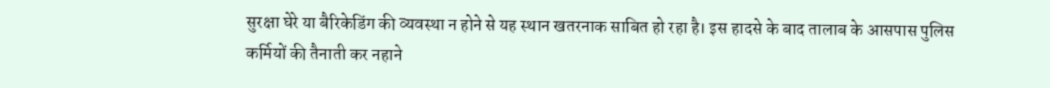सुरक्षा घेरे या बैरिकेडिंग की व्यवस्था न होने से यह स्थान खतरनाक साबित हो रहा है। इस हादसे के बाद तालाब के आसपास पुलिस कर्मियों की तैनाती कर नहाने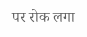पर रोक लगा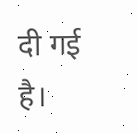दी गई है।